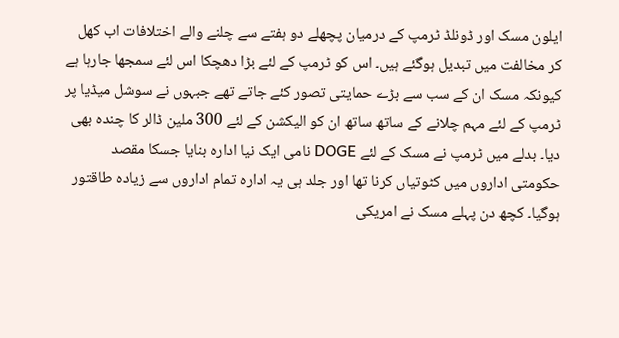ایلون مسک اور ڈونلڈ ٹرمپ کے درمیان پچھلے دو ہفتے سے چلنے والے اختلافات اب کھل کر مخالفت میں تبدیل ہوگئے ہیں۔ اس کو ٹرمپ کے لئے بڑا دھچکا اس لئے سمجھا جارہا ہے کیونکہ مسک ان کے سب سے بڑے حمایتی تصور کئے جاتے تھے جبہوں نے سوشل میڈیا پر ٹرمپ کے لئے مہم چلانے کے ساتھ ساتھ ان کو الیکشن کے لئے 300 ملین ڈالر کا چندہ بھی دیا۔ بدلے میں ٹرمپ نے مسک کے لئے DOGE نامی ایک نیا ادارہ بنایا جسکا مقصد حکومتی اداروں میں کٹوتیاں کرنا تھا اور جلد ہی یہ ادارہ تمام اداروں سے زیادہ طاقتور ہوگیا۔ کچھ دن پہلے مسک نے امریکی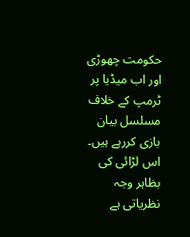حکومت چھوڑی اور اب میڈیا پر ٹرمپ کے خلاف مسلسل بیان بازی کررہے ہیں۔
اس لڑائی کی بظاہر وجہ نظریاتی ہے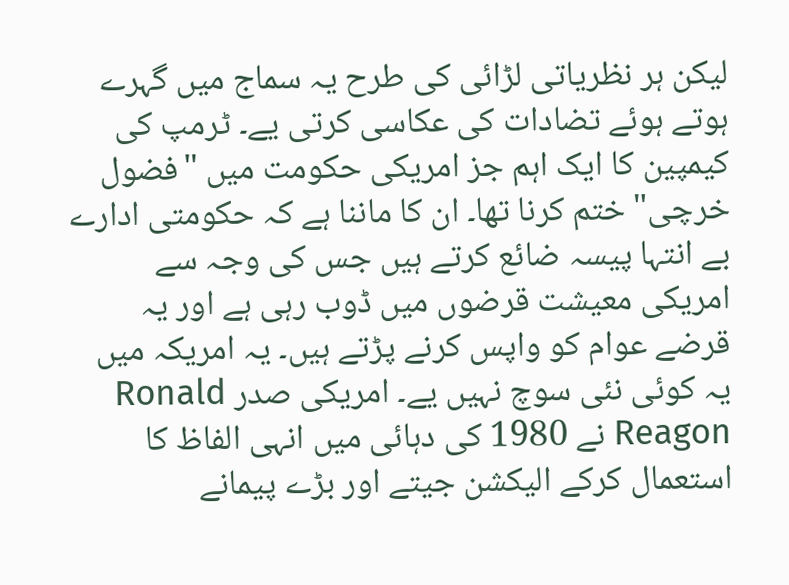لیکن ہر نظریاتی لڑائی کی طرح یہ سماج میں گہرے ہوتے ہوئے تضادات کی عکاسی کرتی یے۔ ٹرمپ کی کیمپین کا ایک اہم جز امریکی حکومت میں "فضول خرچی" ختم کرنا تھا۔ ان کا ماننا ہے کہ حکومتی ادارے بے انتہا پیسہ ضائع کرتے ہیں جس کی وجہ سے امریکی معیشت قرضوں میں ڈوب رہی ہے اور یہ قرضے عوام کو واپس کرنے پڑتے ہیں۔ یہ امریکہ میں یہ کوئی نئی سوچ نہیں یے۔ امریکی صدر Ronald Reagon نے 1980 کی دہائی میں انہی الفاظ کا استعمال کرکے الیکشن جیتے اور بڑے پیمانے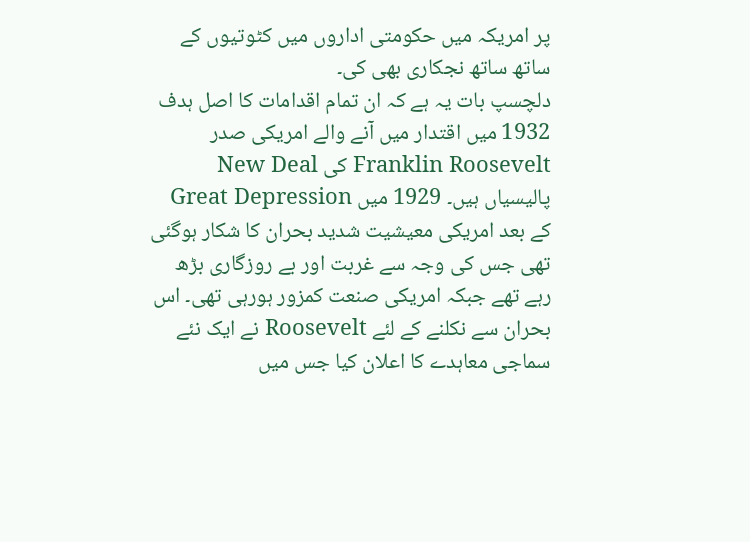پر امریکہ میں حکومتی اداروں میں کٹوتیوں کے ساتھ ساتھ نجکاری بھی کی۔
دلچسپ بات یہ ہے کہ ان تمام اقدامات کا اصل ہدف 1932 میں اقتدار میں آنے والے امریکی صدر Franklin Roosevelt کی New Deal پالیسیاں ہیں۔ 1929 میں Great Depression کے بعد امریکی معیشیت شدید بحران کا شکار ہوگئی تھی جس کی وجہ سے غربت اور بے روزگاری بڑھ رہے تھے جبکہ امریکی صنعت کمزور ہورہی تھی۔ اس بحران سے نکلنے کے لئے Roosevelt نے ایک نئے سماجی معاہدے کا اعلان کیا جس میں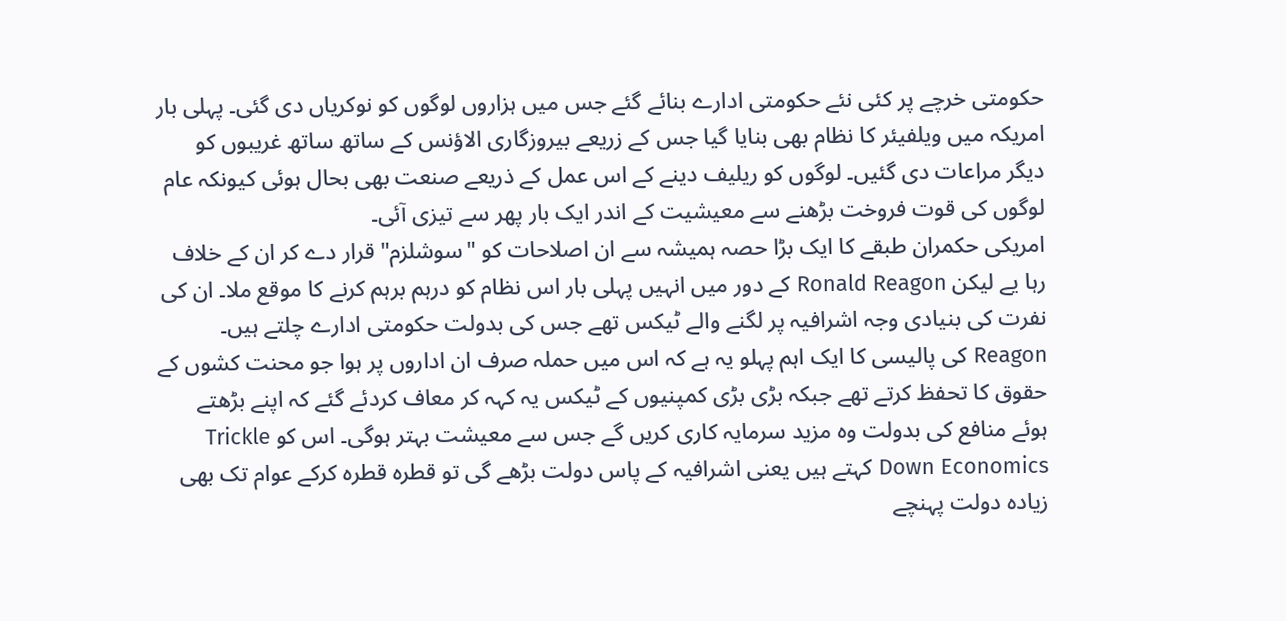حکومتی خرچے پر کئی نئے حکومتی ادارے بنائے گئے جس میں ہزاروں لوگوں کو نوکریاں دی گئی۔ پہلی بار امریکہ میں ویلفیئر کا نظام بھی بنایا گیا جس کے زریعے بیروزگاری الاؤنس کے ساتھ ساتھ غریبوں کو دیگر مراعات دی گئیں۔ لوگوں کو ریلیف دینے کے اس عمل کے ذریعے صنعت بھی بحال ہوئی کیونکہ عام لوگوں کی قوت فروخت بڑھنے سے معیشیت کے اندر ایک بار پھر سے تیزی آئی۔
امریکی حکمران طبقے کا ایک بڑا حصہ ہمیشہ سے ان اصلاحات کو "سوشلزم" قرار دے کر ان کے خلاف رہا یے لیکن Ronald Reagon کے دور میں انہیں پہلی بار اس نظام کو درہم برہم کرنے کا موقع ملا۔ ان کی نفرت کی بنیادی وجہ اشرافیہ پر لگنے والے ٹیکس تھے جس کی بدولت حکومتی ادارے چلتے ہیں۔ Reagon کی پالیسی کا ایک اہم پہلو یہ ہے کہ اس میں حملہ صرف ان اداروں پر ہوا جو محنت کشوں کے حقوق کا تحفظ کرتے تھے جبکہ بڑی بڑی کمپنیوں کے ٹیکس یہ کہہ کر معاف کردئے گئے کہ اپنے بڑھتے ہوئے منافع کی بدولت وہ مزید سرمایہ کاری کریں گے جس سے معیشت بہتر ہوگی۔ اس کو Trickle Down Economics کہتے ہیں یعنی اشرافیہ کے پاس دولت بڑھے گی تو قطرہ قطرہ کرکے عوام تک بھی زیادہ دولت پہنچے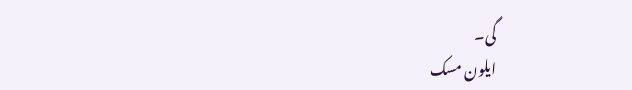گی۔
ایلون مسک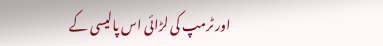اور ٹرمپ کی لڑائی اس پالیسی کے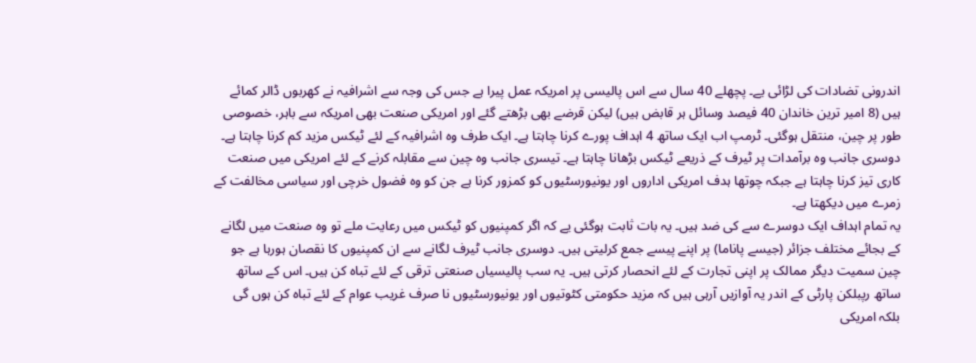اندرونی تضادات کی لڑائی یے۔ پچھلے 40 سال سے اس پالیسی پر امریکہ عمل پیرا ہے جس کی وجہ سے اشرافیہ نے کھربوں ڈالر کمائے ہیں (8 امیر ترین خاندان 40 فیصد وسائل ہر قابض ہیں) لیکن قرضے بھی بڑھتے گئے اور امریکی صنعت بھی امریکہ سے باہر، خصوصی طور پر چین، منتقل ہوگئی۔ ٹرمپ اب ایک ساتھ 4 اہداف پورے کرنا چاہتا ہے۔ ایک طرف وہ اشرافیہ کے لئے ٹیکس مزید کم کرنا چاہتا ہے۔ دوسری جانب وہ برآمدات پر ٹیرف کے ذریعے ٹیکس بڑھانا چاہتا ہے۔ تیسری جانب وہ چین سے مقابلہ کرنے کے لئے امریکی میں صنعت کاری تیز کرنا چاہتا ہے جبکہ چوتھا ہدف امریکی اداروں اور یونیورسٹیوں کو کمزور کرنا ہے جن کو وہ فضول خرچی اور سیاسی مخالفت کے زمرے میں دیکھتا ہے۔
یہ تمام اہداف ایک دوسرے سے کی ضد ہیں۔ یہ بات ثابت ہوگئی یے کہ اگر کمپنیوں کو ٹیکس میں رعایت ملے تو وہ صنعت میں لگانے کے بجائے مختلف جزائر (جیسے پاناما) پر اپنے پیسے جمع کرلیتی ہیں۔ دوسری جانب ٹیرف لگانے سے ان کمپنیوں کا نقصان ہورہا ہے جو چین سمیت دیگر ممالک پر اپنی تجارت کے لئے انحصار کرتی ہیں۔ یہ سب پالیسیاں صنعتی ترقی کے لئے تباہ کن ہیں۔ اس کے ساتھ ساتھ رپبلکن پارٹی کے اندر یہ آوازیں آرہی ہیں کہ مزید حکومتی کٹوتیوں اور یونیورسٹیوں نا صرف غریب عوام کے لئے تباہ کن ہوں گی بلکہ امریکی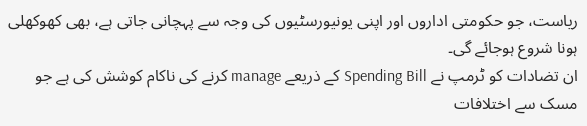ریاست، جو حکومتی اداروں اور اپنی یونیورسٹیوں کی وجہ سے پہچانی جاتی ہے، بھی کھوکھلی ہونا شروع ہوجائے گی۔
ان تضادات کو ٹرمپ نے Spending Bill کے ذریعے manage کرنے کی ناکام کوشش کی ہے جو مسک سے اختلافات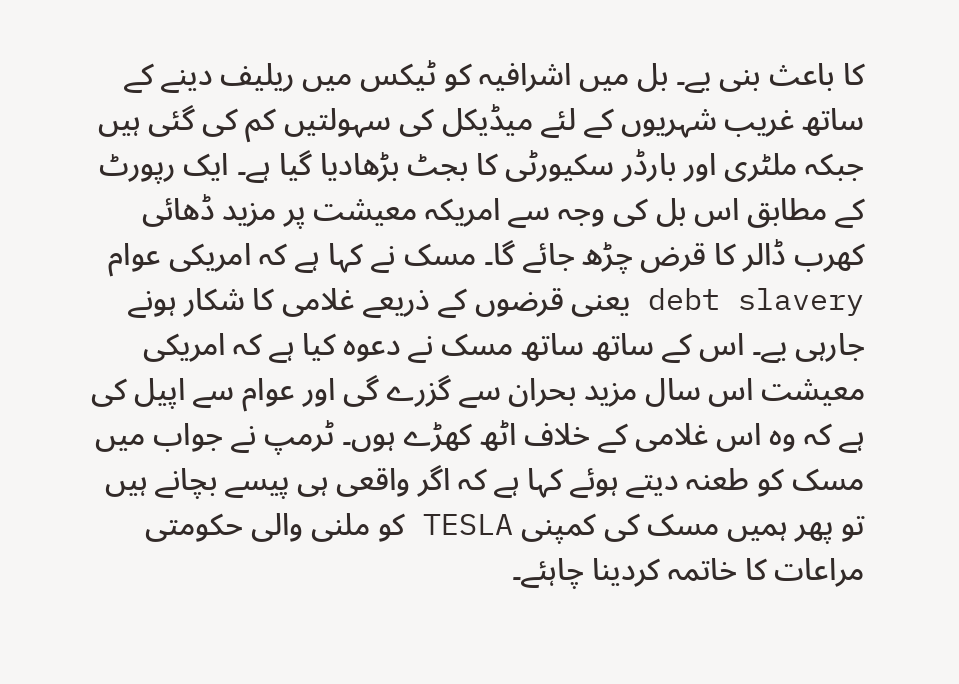کا باعث بنی یے۔ بل میں اشرافیہ کو ٹیکس میں ریلیف دینے کے ساتھ غریب شہریوں کے لئے میڈیکل کی سہولتیں کم کی گئی ہیں جبکہ ملٹری اور بارڈر سکیورٹی کا بجٹ بڑھادیا گیا ہے۔ ایک رپورٹ کے مطابق اس بل کی وجہ سے امریکہ معیشت پر مزید ڈھائی کھرب ڈالر کا قرض چڑھ جائے گا۔ مسک نے کہا ہے کہ امریکی عوام debt slavery یعنی قرضوں کے ذریعے غلامی کا شکار ہونے جارہی یے۔ اس کے ساتھ ساتھ مسک نے دعوہ کیا ہے کہ امریکی معیشت اس سال مزید بحران سے گزرے گی اور عوام سے اپیل کی ہے کہ وہ اس غلامی کے خلاف اٹھ کھڑے ہوں۔ ٹرمپ نے جواب میں مسک کو طعنہ دیتے ہوئے کہا ہے کہ اگر واقعی ہی پیسے بچانے ہیں تو پھر ہمیں مسک کی کمپنی TESLA کو ملنی والی حکومتی مراعات کا خاتمہ کردینا چاہئے۔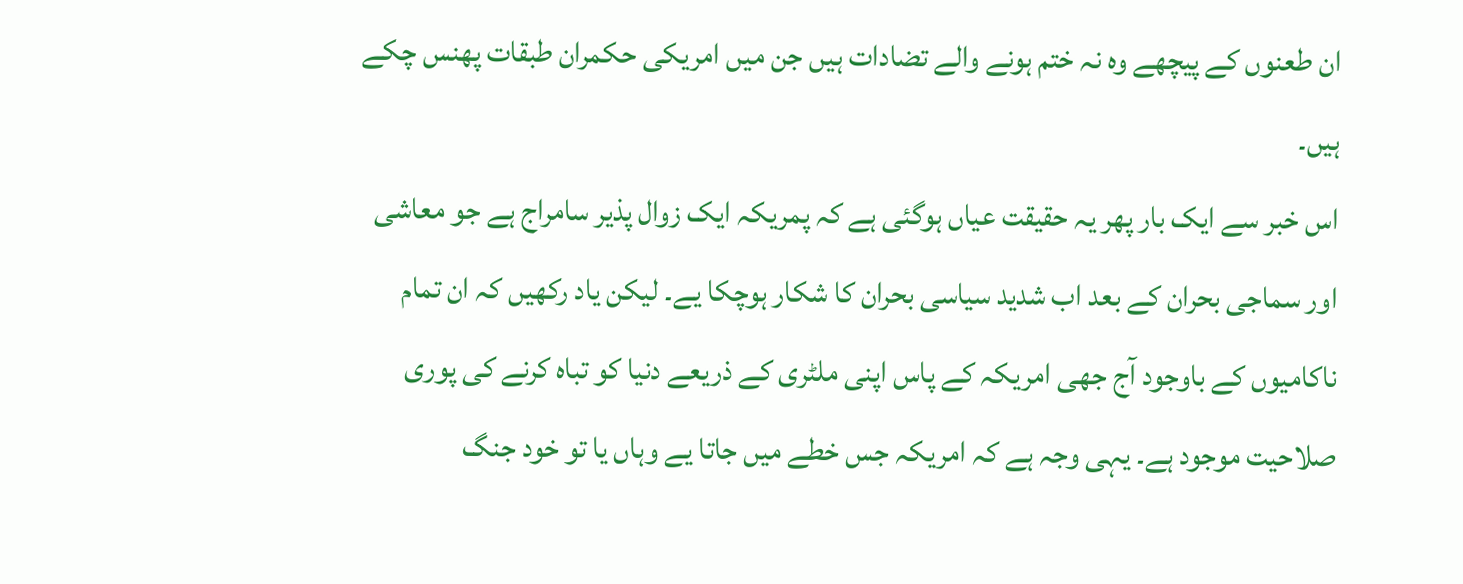ان طعنوں کے پیچھے وہ نہ ختم ہونے والے تضادات ہیں جن میں امریکی حکمران طبقات پھنس چکے ہیں۔
اس خبر سے ایک بار پھر یہ حقیقت عیاں ہوگئی ہے کہ پمریکہ ایک زوال پذیر سامراج ہے جو معاشی اور سماجی بحران کے بعد اب شدید سیاسی بحران کا شکار ہوچکا یے۔ لیکن یاد رکھیں کہ ان تمام ناکامیوں کے باوجود آج جھی امریکہ کے پاس اپنی ملٹری کے ذریعے دنیا کو تباہ کرنے کی پوری صلاحیت موجود ہے۔ یہی وجہ ہے کہ امریکہ جس خطے میں جاتا یے وہاں یا تو خود جنگ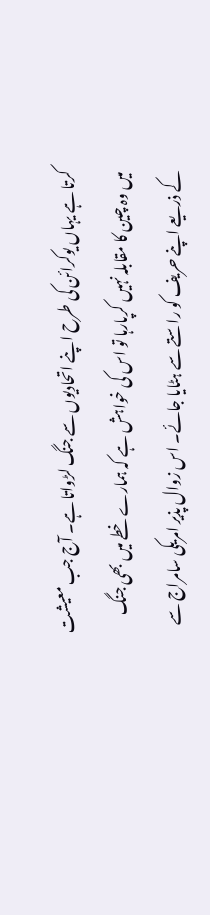کرتا ہے یہاں یوکرائن کی طرح اپنے اتحادیوں سے جنگ لڑواتا ہے۔ آج جب معیشت میں وہ چین کا مقابلہ نہیں کرپارہا تو اس کی خواہش ہے کہ ہمارے خطے میں بھی جنگ کے ذریعے اپنے حریف کو راستے سے ہٹایا جائے۔ اس زوال پذیر امریکی سامراج سے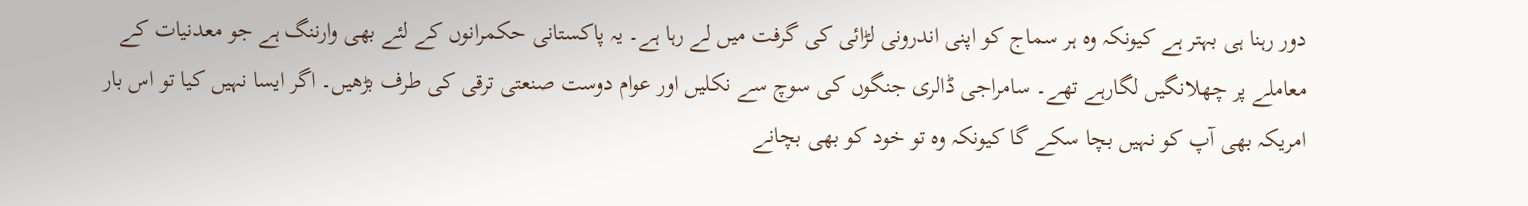دور رہنا ہی بہتر ہے کیونکہ وہ ہر سماج کو اپنی اندرونی لڑائی کی گرفت میں لے رہا ہے۔ یہ پاکستانی حکمرانوں کے لئے بھی وارننگ ہے جو معدنیات کے معاملے پر چھلانگیں لگارہے تھے۔ سامراجی ڈالری جنگوں کی سوچ سے نکلیں اور عوام دوست صنعتی ترقی کی طرف بڑھیں۔ اگر ایسا نہیں کیا تو اس بار امریکہ بھی آپ کو نہیں بچا سکے گا کیونکہ وہ تو خود کو بھی بچانے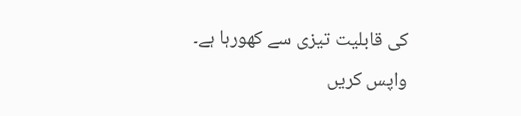کی قابلیت تیزی سے کھورہا ہے۔
واپس کریں